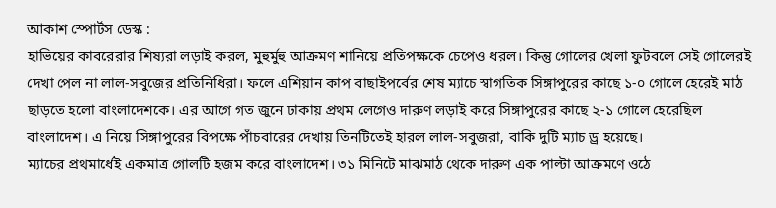আকাশ স্পোর্টস ডেস্ক :
হাভিয়ের কাবরেরার শিষ্যরা লড়াই করল, মুহুর্মুহু আক্রমণ শানিয়ে প্রতিপক্ষকে চেপেও ধরল। কিন্তু গোলের খেলা ফুটবলে সেই গোলেরই দেখা পেল না লাল-সবুজের প্রতিনিধিরা। ফলে এশিয়ান কাপ বাছাইপর্বের শেষ ম্যাচে স্বাগতিক সিঙ্গাপুরের কাছে ১-০ গোলে হেরেই মাঠ ছাড়তে হলো বাংলাদেশকে। এর আগে গত জুনে ঢাকায় প্রথম লেগেও দারুণ লড়াই করে সিঙ্গাপুরের কাছে ২-১ গোলে হেরেছিল বাংলাদেশ। এ নিয়ে সিঙ্গাপুরের বিপক্ষে পাঁচবারের দেখায় তিনটিতেই হারল লাল-সবুজরা, বাকি দুটি ম্যাচ ড্র হয়েছে।
ম্যাচের প্রথমার্ধেই একমাত্র গোলটি হজম করে বাংলাদেশ। ৩১ মিনিটে মাঝমাঠ থেকে দারুণ এক পাল্টা আক্রমণে ওঠে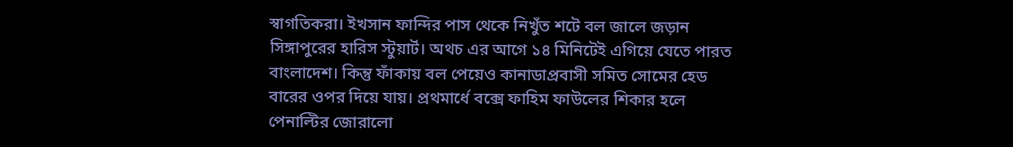স্বাগতিকরা। ইখসান ফান্দির পাস থেকে নিখুঁত শটে বল জালে জড়ান সিঙ্গাপুরের হারিস স্টুয়ার্ট। অথচ এর আগে ১৪ মিনিটেই এগিয়ে যেতে পারত বাংলাদেশ। কিন্তু ফাঁকায় বল পেয়েও কানাডাপ্রবাসী সমিত সোমের হেড বারের ওপর দিয়ে যায়। প্রথমার্ধে বক্সে ফাহিম ফাউলের শিকার হলে পেনাল্টির জোরালো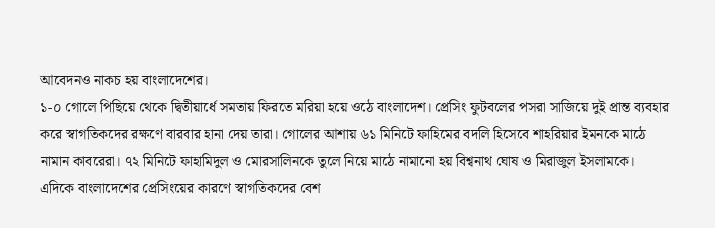আবেদনও নাকচ হয় বাংলাদেশের।
১-০ গোলে পিছিয়ে থেকে দ্বিতীয়ার্ধে সমতায় ফিরতে মরিয়া হয়ে ওঠে বাংলাদেশ। প্রেসিং ফুটবলের পসরা সাজিয়ে দুই প্রান্ত ব্যবহার করে স্বাগতিকদের রক্ষণে বারবার হানা দেয় তারা। গোলের আশায় ৬১ মিনিটে ফাহিমের বদলি হিসেবে শাহরিয়ার ইমনকে মাঠে নামান কাবরেরা। ৭২ মিনিটে ফাহামিদুল ও মোরসালিনকে তুলে নিয়ে মাঠে নামানো হয় বিশ্বনাথ ঘোষ ও মিরাজুল ইসলামকে।
এদিকে বাংলাদেশের প্রেসিংয়ের কারণে স্বাগতিকদের বেশ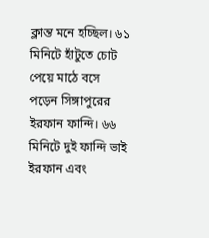ক্লান্ত মনে হচ্ছিল। ৬১ মিনিটে হাঁটুতে চোট পেয়ে মাঠে বসে পড়েন সিঙ্গাপুরের ইরফান ফান্দি। ৬৬ মিনিটে দুই ফান্দি ভাই ইরফান এবং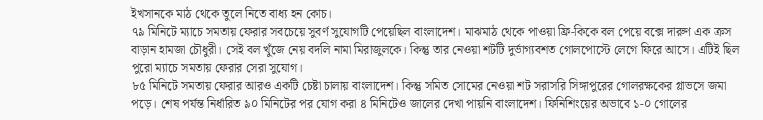ইখসানকে মাঠ থেকে তুলে নিতে বাধ্য হন কোচ।
৭৯ মিনিটে ম্যাচে সমতায় ফেরার সবচেয়ে সুবর্ণ সুযোগটি পেয়েছিল বাংলাদেশ। মাঝমাঠ থেকে পাওয়া ফ্রি-কিকে বল পেয়ে বক্সে দারুণ এক ক্রস বাড়ান হামজা চৌধুরী। সেই বল খুঁজে নেয় বদলি নামা মিরাজুলকে। কিন্তু তার নেওয়া শটটি দুর্ভাগ্যবশত গোলপোস্টে লেগে ফিরে আসে। এটিই ছিল পুরো ম্যাচে সমতায় ফেরার সেরা সুযোগ।
৮৫ মিনিটে সমতায় ফেরার আরও একটি চেষ্টা চালায় বাংলাদেশ। কিন্তু সমিত সোমের নেওয়া শট সরাসরি সিঙ্গাপুরের গোলরক্ষকের গ্লাভসে জমা পড়ে। শেষ পর্যন্ত নির্ধারিত ৯০ মিনিটের পর যোগ করা ৪ মিনিটেও জালের দেখা পায়নি বাংলাদেশ। ফিনিশিংয়ের অভাবে ১-০ গোলের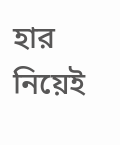হার নিয়েই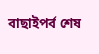বাছাইপর্ব শেষ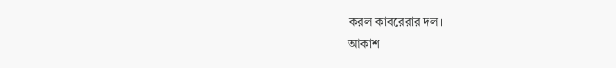করল কাবরেরার দল।
আকাশ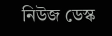নিউজ ডেস্ক